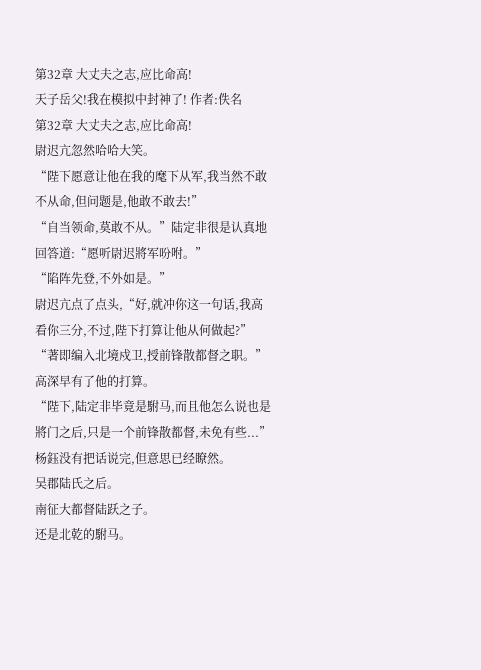第32章 大丈夫之志,应比命高!
天子岳父!我在模拟中封神了! 作者:佚名
第32章 大丈夫之志,应比命高!
尉迟亢忽然哈哈大笑。
“陛下愿意让他在我的麾下从军,我当然不敢不从命,但问题是,他敢不敢去!”
“自当领命,莫敢不从。”陆定非很是认真地回答道:“愿听尉迟將军吩咐。”
“陷阵先登,不外如是。”
尉迟亢点了点头,“好,就冲你这一句话,我高看你三分,不过,陛下打算让他从何做起?”
“著即编入北境戍卫,授前锋散都督之职。”高深早有了他的打算。
“陛下,陆定非毕竟是駙马,而且他怎么说也是將门之后,只是一个前锋散都督,未免有些...”杨鈺没有把话说完,但意思已经瞭然。
吴郡陆氏之后。
南征大都督陆跃之子。
还是北乾的駙马。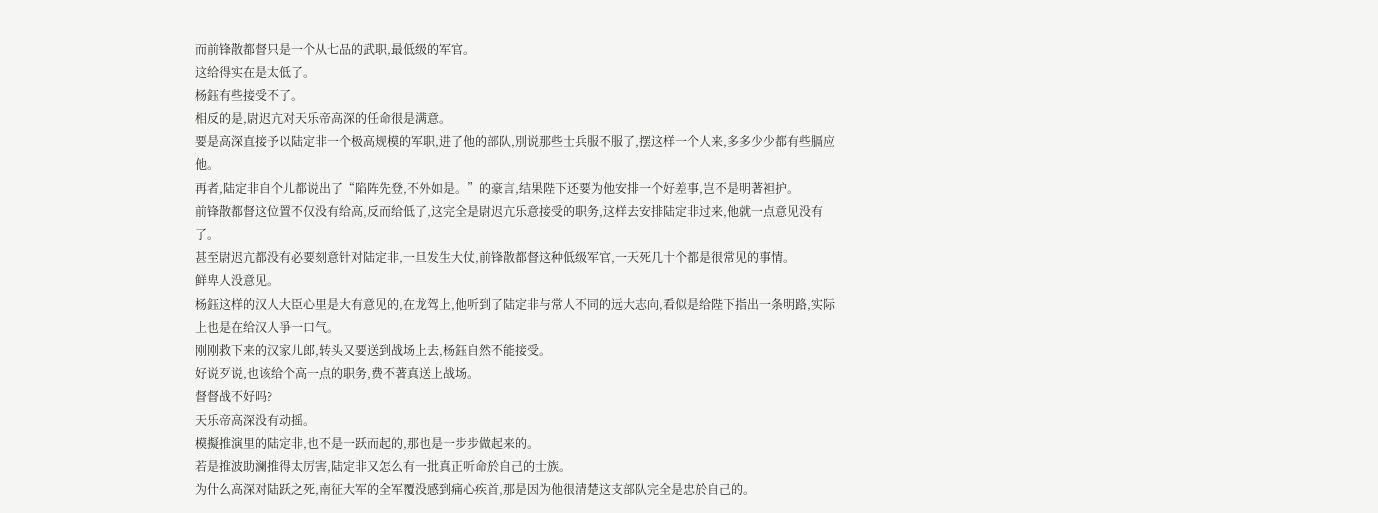而前锋散都督只是一个从七品的武职,最低级的军官。
这给得实在是太低了。
杨鈺有些接受不了。
相反的是,尉迟亢对天乐帝高深的任命很是满意。
要是高深直接予以陆定非一个极高规模的军职,进了他的部队,別说那些士兵服不服了,摆这样一个人来,多多少少都有些膈应他。
再者,陆定非自个儿都说出了“陷阵先登,不外如是。”的豪言,结果陛下还要为他安排一个好差事,岂不是明著袒护。
前锋散都督这位置不仅没有给高,反而给低了,这完全是尉迟亢乐意接受的职务,这样去安排陆定非过来,他就一点意见没有了。
甚至尉迟亢都没有必要刻意针对陆定非,一旦发生大仗,前锋散都督这种低级军官,一天死几十个都是很常见的事情。
鲜卑人没意见。
杨鈺这样的汉人大臣心里是大有意见的,在龙驾上,他听到了陆定非与常人不同的远大志向,看似是给陛下指出一条明路,实际上也是在给汉人爭一口气。
刚刚救下来的汉家儿郎,转头又要送到战场上去,杨鈺自然不能接受。
好说歹说,也该给个高一点的职务,费不著真送上战场。
督督战不好吗?
天乐帝高深没有动摇。
模擬推演里的陆定非,也不是一跃而起的,那也是一步步做起来的。
若是推波助澜推得太厉害,陆定非又怎么有一批真正听命於自己的士族。
为什么高深对陆跃之死,南征大军的全军覆没感到痛心疾首,那是因为他很清楚这支部队完全是忠於自己的。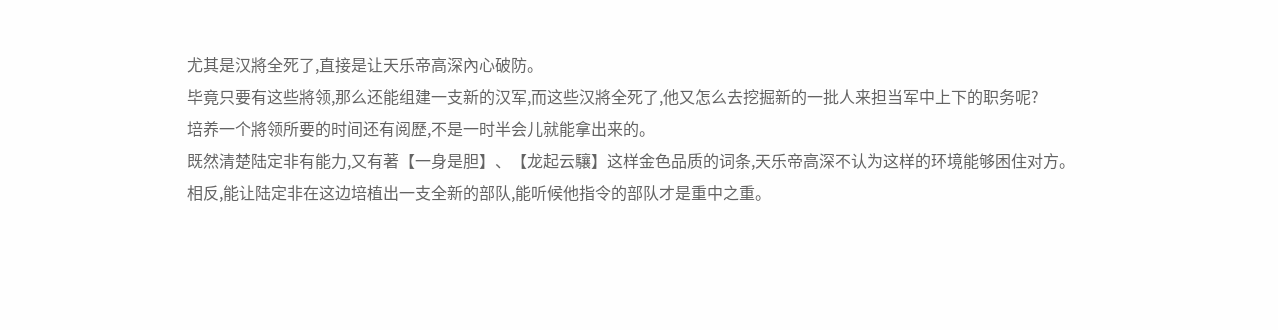尤其是汉將全死了,直接是让天乐帝高深內心破防。
毕竟只要有这些將领,那么还能组建一支新的汉军,而这些汉將全死了,他又怎么去挖掘新的一批人来担当军中上下的职务呢?
培养一个將领所要的时间还有阅歷,不是一时半会儿就能拿出来的。
既然清楚陆定非有能力,又有著【一身是胆】、【龙起云驤】这样金色品质的词条,天乐帝高深不认为这样的环境能够困住对方。
相反,能让陆定非在这边培植出一支全新的部队,能听候他指令的部队才是重中之重。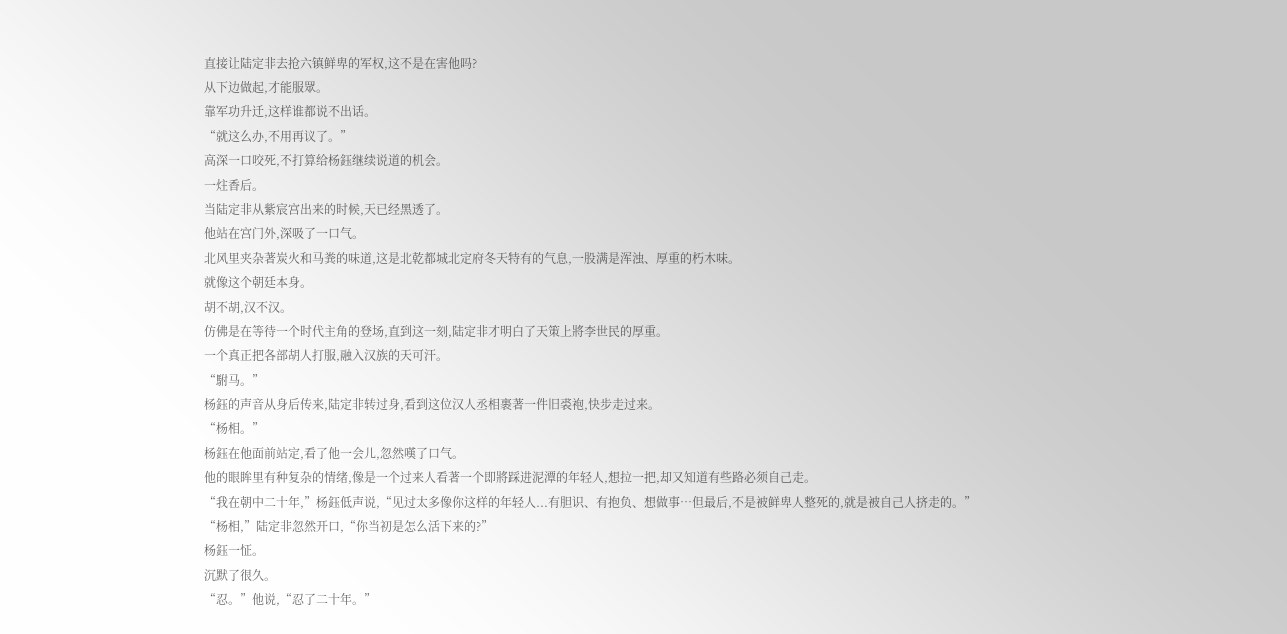直接让陆定非去抢六镇鲜卑的军权,这不是在害他吗?
从下边做起,才能服眾。
靠军功升迁,这样谁都说不出话。
“就这么办,不用再议了。”
高深一口咬死,不打算给杨鈺继续说道的机会。
一炷香后。
当陆定非从紫宸宫出来的时候,天已经黑透了。
他站在宫门外,深吸了一口气。
北风里夹杂著炭火和马粪的味道,这是北乾都城北定府冬天特有的气息,一股满是浑浊、厚重的朽木味。
就像这个朝廷本身。
胡不胡,汉不汉。
仿佛是在等待一个时代主角的登场,直到这一刻,陆定非才明白了天策上將李世民的厚重。
一个真正把各部胡人打服,融入汉族的天可汗。
“駙马。”
杨鈺的声音从身后传来,陆定非转过身,看到这位汉人丞相裹著一件旧裘袍,快步走过来。
“杨相。”
杨鈺在他面前站定,看了他一会儿,忽然嘆了口气。
他的眼眸里有种复杂的情绪,像是一个过来人看著一个即將踩进泥潭的年轻人,想拉一把,却又知道有些路必须自己走。
“我在朝中二十年,”杨鈺低声说,“见过太多像你这样的年轻人...有胆识、有抱负、想做事…但最后,不是被鲜卑人整死的,就是被自己人挤走的。”
“杨相,”陆定非忽然开口,“你当初是怎么活下来的?”
杨鈺一怔。
沉默了很久。
“忍。”他说,“忍了二十年。”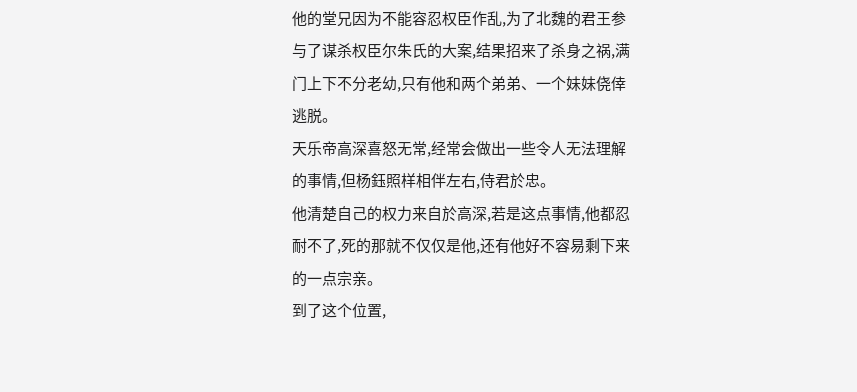他的堂兄因为不能容忍权臣作乱,为了北魏的君王参与了谋杀权臣尔朱氏的大案,结果招来了杀身之祸,满门上下不分老幼,只有他和两个弟弟、一个妹妹侥倖逃脱。
天乐帝高深喜怒无常,经常会做出一些令人无法理解的事情,但杨鈺照样相伴左右,侍君於忠。
他清楚自己的权力来自於高深,若是这点事情,他都忍耐不了,死的那就不仅仅是他,还有他好不容易剩下来的一点宗亲。
到了这个位置,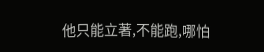他只能立著,不能跑,哪怕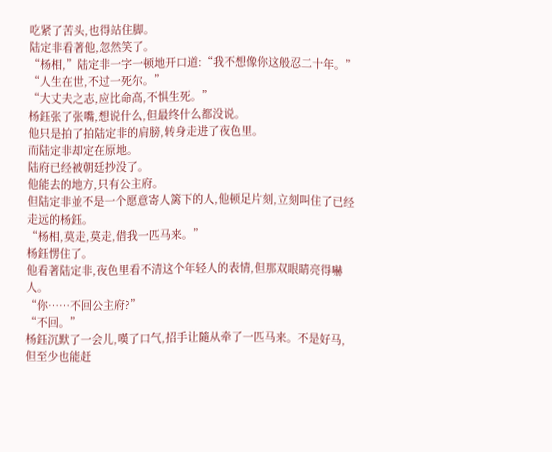吃紧了苦头,也得站住脚。
陆定非看著他,忽然笑了。
“杨相,”陆定非一字一顿地开口道:“我不想像你这般忍二十年。”
“人生在世,不过一死尔。”
“大丈夫之志,应比命高,不惧生死。”
杨鈺张了张嘴,想说什么,但最终什么都没说。
他只是拍了拍陆定非的肩膀,转身走进了夜色里。
而陆定非却定在原地。
陆府已经被朝廷抄没了。
他能去的地方,只有公主府。
但陆定非並不是一个愿意寄人篱下的人,他顿足片刻,立刻叫住了已经走远的杨鈺。
“杨相,莫走,莫走,借我一匹马来。”
杨鈺愣住了。
他看著陆定非,夜色里看不清这个年轻人的表情,但那双眼睛亮得嚇人。
“你……不回公主府?”
“不回。”
杨鈺沉默了一会儿,嘆了口气,招手让隨从牵了一匹马来。不是好马,但至少也能赶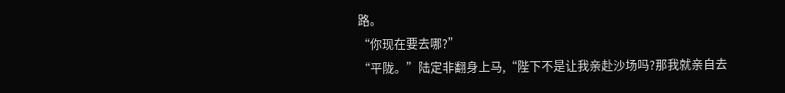路。
“你现在要去哪?”
“平陇。”陆定非翻身上马,“陛下不是让我亲赴沙场吗?那我就亲自去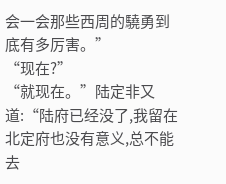会一会那些西周的驍勇到底有多厉害。”
“现在?”
“就现在。”陆定非又道:“陆府已经没了,我留在北定府也没有意义,总不能去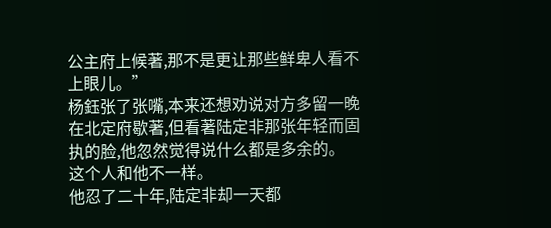公主府上候著,那不是更让那些鲜卑人看不上眼儿。”
杨鈺张了张嘴,本来还想劝说对方多留一晚在北定府歇著,但看著陆定非那张年轻而固执的脸,他忽然觉得说什么都是多余的。
这个人和他不一样。
他忍了二十年,陆定非却一天都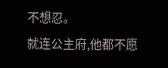不想忍。
就连公主府,他都不愿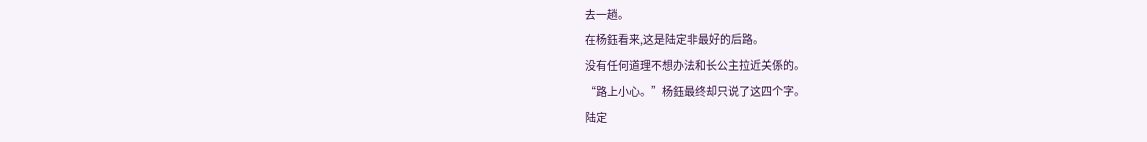去一趟。
在杨鈺看来,这是陆定非最好的后路。
没有任何道理不想办法和长公主拉近关係的。
“路上小心。”杨鈺最终却只说了这四个字。
陆定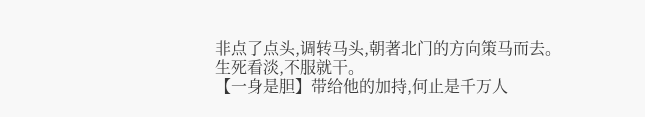非点了点头,调转马头,朝著北门的方向策马而去。
生死看淡,不服就干。
【一身是胆】带给他的加持,何止是千万人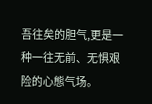吾往矣的胆气,更是一种一往无前、无惧艰险的心態气场。